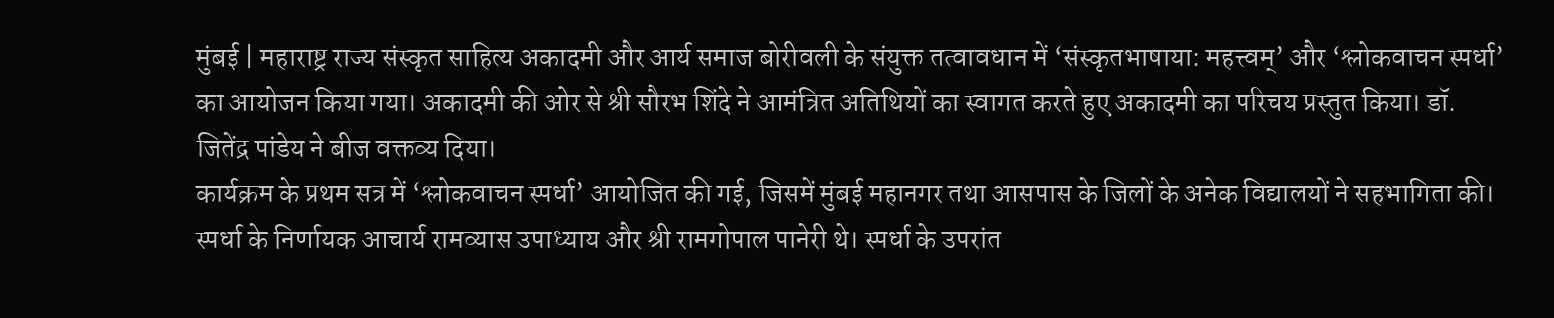मुंबई | महाराष्ट्र राज्य संस्कृत साहित्य अकादमी और आर्य समाज बोरीवली के संयुक्त तत्वावधान में ‘संस्कृतभाषाया: महत्त्वम्’ और ‘श्लोकवाचन स्पर्धा’ का आयोजन किया गया। अकादमी की ओर से श्री सौरभ शिंदे ने आमंत्रित अतिथियों का स्वागत करते हुए अकादमी का परिचय प्रस्तुत किया। डॉ. जितेंद्र पांडेय ने बीज वक्तव्य दिया।
कार्यक्रम के प्रथम सत्र में ‘श्लोकवाचन स्पर्धा’ आयोजित की गई, जिसमें मुंबई महानगर तथा आसपास के जिलों के अनेक विद्यालयों ने सहभागिता की। स्पर्धा के निर्णायक आचार्य रामव्यास उपाध्याय और श्री रामगोपाल पानेरी थे। स्पर्धा के उपरांत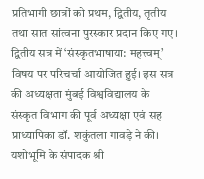प्रतिभागी छात्रों को प्रथम, द्वितीय, तृतीय तथा सात सांत्वना पुरस्कार प्रदान किए गए।
द्वितीय सत्र में ‘संस्कृतभाषाया: महत्त्वम्’ विषय पर परिचर्चा आयोजित हुई। इस सत्र की अध्यक्षता मुंबई विश्वविद्यालय के संस्कृत विभाग की पूर्व अध्यक्षा एवं सह प्राध्यापिका डॉ. शकुंतला गावड़े ने की। यशोभूमि के संपादक श्री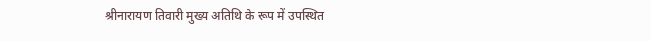श्रीनारायण तिवारी मुख्य अतिथि के रूप में उपस्थित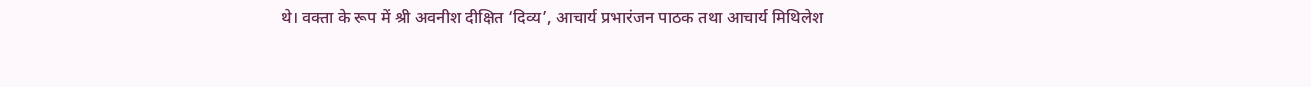थे। वक्ता के रूप में श्री अवनीश दीक्षित ‘दिव्य’, आचार्य प्रभारंजन पाठक तथा आचार्य मिथिलेश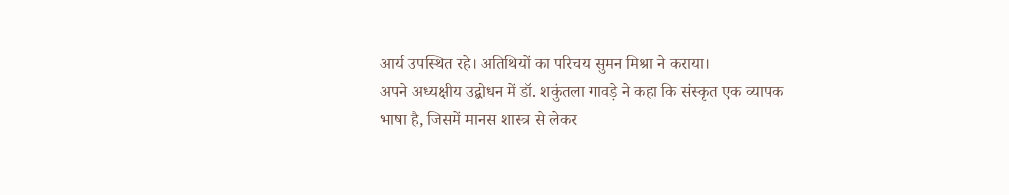आर्य उपस्थित रहे। अतिथियों का परिचय सुमन मिश्रा ने कराया।
अपने अध्यक्षीय उद्बोधन में डॉ. शकुंतला गावड़े ने कहा कि संस्कृत एक व्यापक भाषा है, जिसमें मानस शास्त्र से लेकर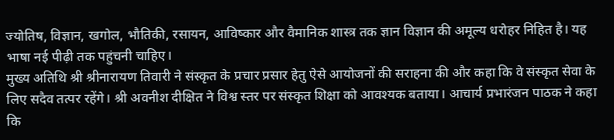ज्योतिष, विज्ञान, खगोल, भौतिकी, रसायन, आविष्कार और वैमानिक शास्त्र तक ज्ञान विज्ञान की अमूल्य धरोहर निहित है। यह भाषा नई पीढ़ी तक पहुंचनी चाहिए।
मुख्य अतिथि श्री श्रीनारायण तिवारी ने संस्कृत के प्रचार प्रसार हेतु ऐसे आयोजनों की सराहना की और कहा कि वे संस्कृत सेवा के लिए सदैव तत्पर रहेंगे। श्री अवनीश दीक्षित ने विश्व स्तर पर संस्कृत शिक्षा को आवश्यक बताया। आचार्य प्रभारंजन पाठक ने कहा कि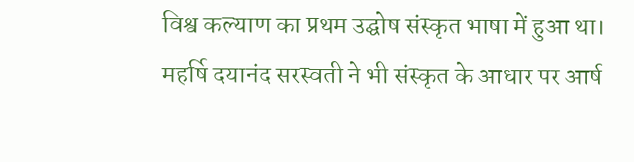विश्व कल्याण का प्रथम उद्घोष संस्कृत भाषा में हुआ था। महर्षि दयानंद सरस्वती ने भी संस्कृत के आधार पर आर्ष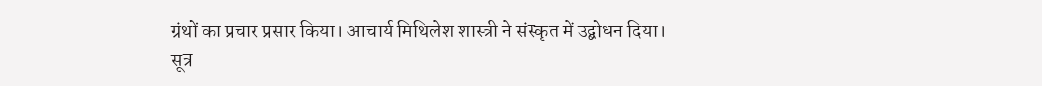ग्रंथों का प्रचार प्रसार किया। आचार्य मिथिलेश शास्त्री ने संस्कृत में उद्बोधन दिया।
सूत्र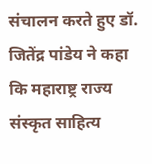संचालन करते हुए डॉ. जितेंद्र पांडेय ने कहा कि महाराष्ट्र राज्य संस्कृत साहित्य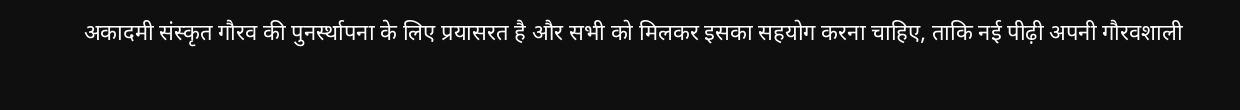अकादमी संस्कृत गौरव की पुनर्स्थापना के लिए प्रयासरत है और सभी को मिलकर इसका सहयोग करना चाहिए, ताकि नई पीढ़ी अपनी गौरवशाली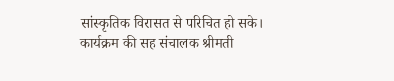सांस्कृतिक विरासत से परिचित हो सके।
कार्यक्रम की सह संचालक श्रीमती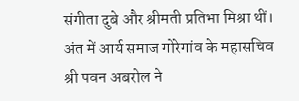संगीता दुबे और श्रीमती प्रतिभा मिश्रा थीं। अंत में आर्य समाज गोरेगांव के महासचिव श्री पवन अबरोल ने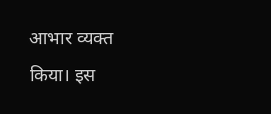आभार व्यक्त किया। इस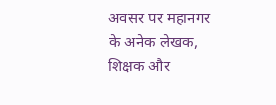अवसर पर महानगर के अनेक लेखक, शिक्षक और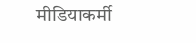मीडियाकर्मी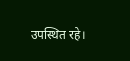उपस्थित रहे।